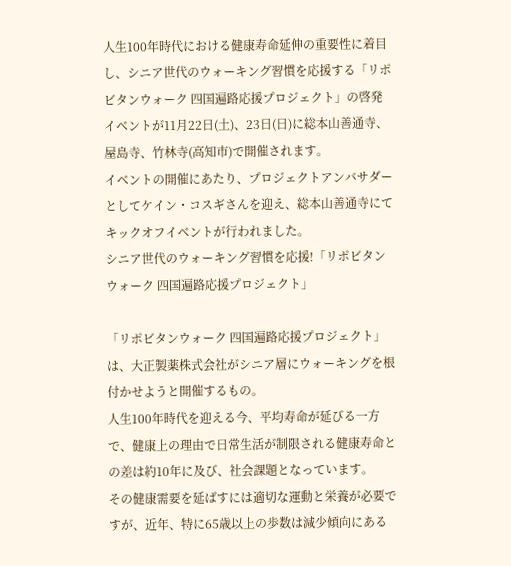人生100年時代における健康寿命延伸の重要性に着目し、シニア世代のウォーキング習慣を応援する「リポビタンウォーク 四国遍路応援プロジェクト」の啓発イベントが11月22日(土)、23日(日)に総本山善通寺、屋島寺、竹林寺(高知市)で開催されます。
イベントの開催にあたり、プロジェクトアンバサダーとしてケイン・コスギさんを迎え、総本山善通寺にてキックオフイベントが行われました。
シニア世代のウォーキング習慣を応援!「リポビタンウォーク 四国遍路応援プロジェクト」

「リポビタンウォーク 四国遍路応援プロジェクト」は、大正製薬株式会社がシニア層にウォーキングを根付かせようと開催するもの。
人生100年時代を迎える今、平均寿命が延びる一方で、健康上の理由で日常生活が制限される健康寿命との差は約10年に及び、社会課題となっています。
その健康需要を延ばすには適切な運動と栄養が必要ですが、近年、特に65歳以上の歩数は減少傾向にある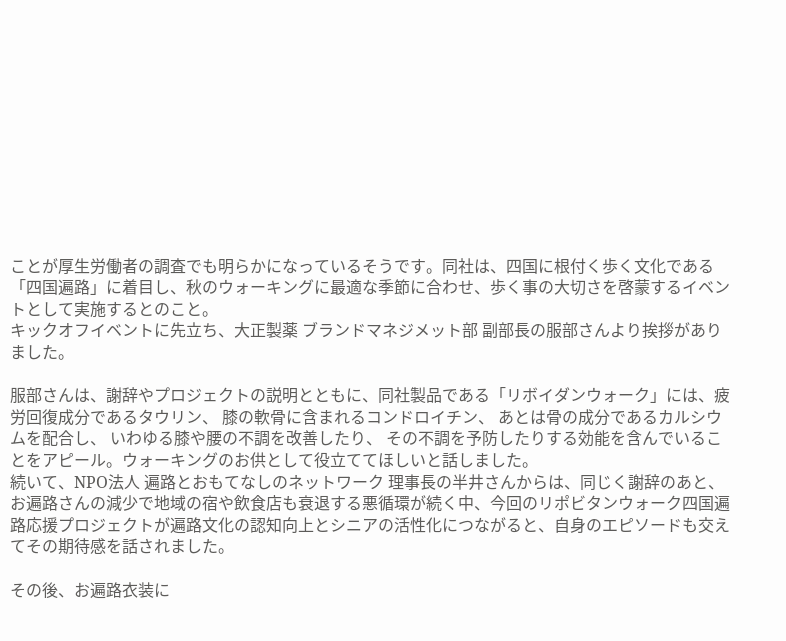ことが厚生労働者の調査でも明らかになっているそうです。同社は、四国に根付く歩く文化である「四国遍路」に着目し、秋のウォーキングに最適な季節に合わせ、歩く事の大切さを啓蒙するイベントとして実施するとのこと。
キックオフイベントに先立ち、大正製薬 ブランドマネジメット部 副部長の服部さんより挨拶がありました。

服部さんは、謝辞やプロジェクトの説明とともに、同社製品である「リボイダンウォーク」には、疲労回復成分であるタウリン、 膝の軟骨に含まれるコンドロイチン、 あとは骨の成分であるカルシウムを配合し、 いわゆる膝や腰の不調を改善したり、 その不調を予防したりする効能を含んでいることをアピール。ウォーキングのお供として役立ててほしいと話しました。
続いて、NPO法人 遍路とおもてなしのネットワーク 理事長の半井さんからは、同じく謝辞のあと、お遍路さんの減少で地域の宿や飲食店も衰退する悪循環が続く中、今回のリポビタンウォーク四国遍路応援プロジェクトが遍路文化の認知向上とシニアの活性化につながると、自身のエピソードも交えてその期待感を話されました。

その後、お遍路衣装に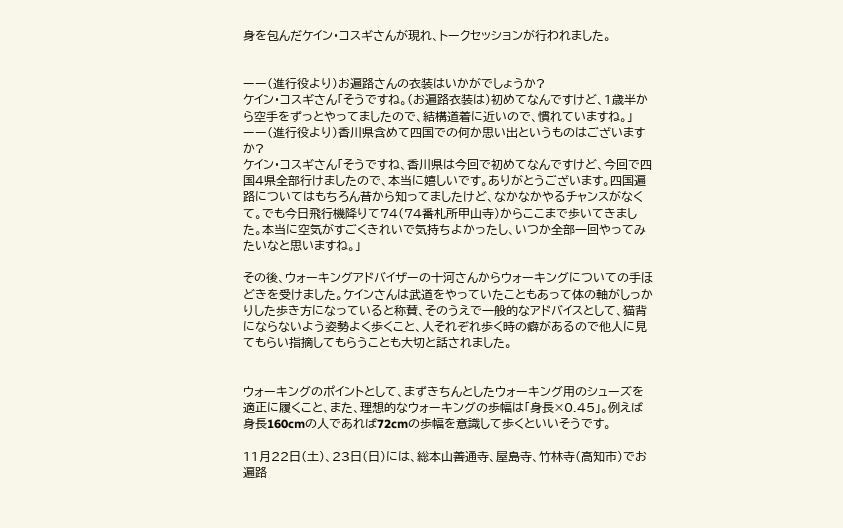身を包んだケイン・コスギさんが現れ、トークセッションが行われました。


ーー(進行役より)お遍路さんの衣装はいかがでしょうか?
ケイン・コスギさん「そうですね。(お遍路衣装は)初めてなんですけど、1歳半から空手をずっとやってましたので、結構道着に近いので、慣れていますね。」
ーー(進行役より)香川県含めて四国での何か思い出というものはございますか?
ケイン・コスギさん「そうですね、香川県は今回で初めてなんですけど、今回で四国4県全部行けましたので、本当に嬉しいです。ありがとうございます。四国遍路についてはもちろん昔から知ってましたけど、なかなかやるチャンスがなくて。でも今日飛行機降りて74(74番札所甲山寺)からここまで歩いてきました。本当に空気がすごくきれいで気持ちよかったし、いつか全部一回やってみたいなと思いますね。」

その後、ウォーキングアドバイザーの十河さんからウォーキングについての手ほどきを受けました。ケインさんは武道をやっていたこともあって体の軸がしっかりした歩き方になっていると称賛、そのうえで一般的なアドバイスとして、猫背にならないよう姿勢よく歩くこと、人それぞれ歩く時の癖があるので他人に見てもらい指摘してもらうことも大切と話されました。


ウォーキングのポイントとして、まずきちんとしたウォーキング用のシューズを適正に履くこと、また、理想的なウォーキングの歩幅は「身長×0.45」。例えば身長160cmの人であれば72cmの歩幅を意識して歩くといいそうです。

11月22日(土)、23日(日)には、総本山善通寺、屋島寺、竹林寺(高知市)でお遍路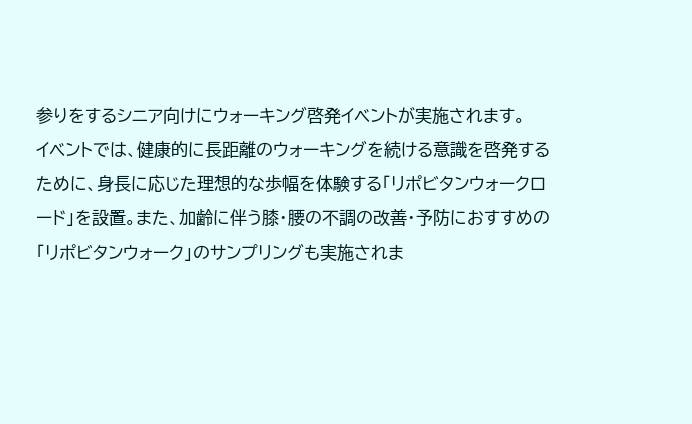参りをするシニア向けにウォーキング啓発イベントが実施されます。
イベントでは、健康的に長距離のウォーキングを続ける意識を啓発するために、身長に応じた理想的な歩幅を体験する「リポビタンウォークロード」を設置。また、加齢に伴う膝・腰の不調の改善・予防におすすめの「リポビタンウォーク」のサンプリングも実施されま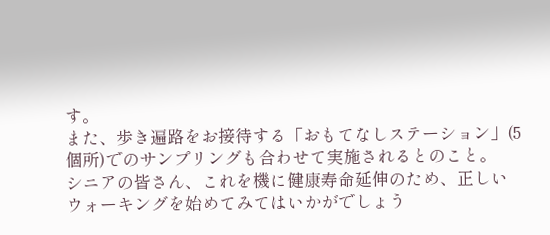す。
また、歩き遍路をお接待する「おもてなしステーション」(5個所)でのサンプリングも合わせて実施されるとのこと。
シニアの皆さん、これを機に健康寿命延伸のため、正しいウォーキングを始めてみてはいかがでしょう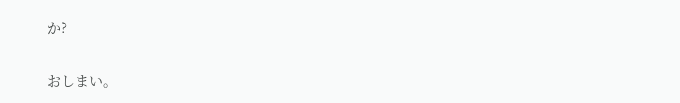か?

おしまい。